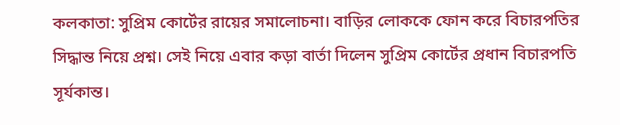কলকাতা: সুপ্রিম কোর্টের রায়ের সমালোচনা। বাড়ির লোককে ফোন করে বিচারপতির সিদ্ধান্ত নিয়ে প্রশ্ন। সেই নিয়ে এবার কড়া বার্তা দিলেন সুপ্রিম কোর্টের প্রধান বিচারপতি সূর্যকান্ত।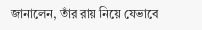জানালেন, তাঁর রায় নিয়ে যেভাবে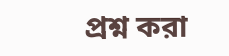প্রশ্ন করা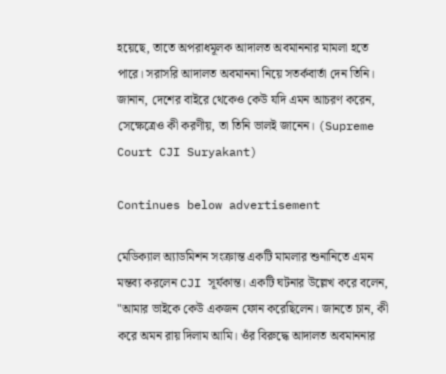হয়েছে, তাতে অপরাধমূলক আদালত অবমাননার মামলা হতে পারে। সরাসরি আদালত অবমাননা নিয়ে সতর্কবার্তা দেন তিনি। জানান, দেশের বাইরে থেকেও কেউ যদি এমন আচরণ করেন, সেক্ষেত্রেও কী করণীয়, তা তিনি ভালই জানেন। (Supreme Court CJI Suryakant)

Continues below advertisement

মেডিক্যাল অ্যাডমিশন সংক্রান্ত একটি মামলার শুনানিতে এমন মন্তব্য করলেন CJI সূর্যকান্ত। একটি ঘটনার উল্লেখ করে বলেন, "আমার ভাইকে কেউ একজন ফোন করেছিলেন। জানতে চান, কী করে অমন রায় দিলাম আমি। ওঁর বিরুদ্ধে আদালত অবমাননার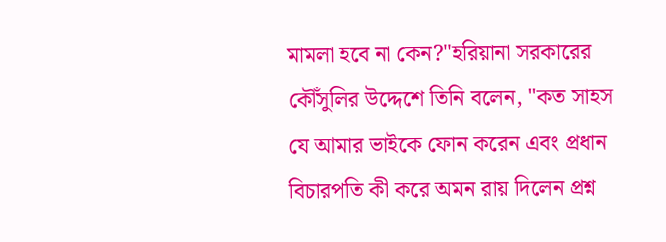মামলা হবে না কেন?"হরিয়ানা সরকারের কৌঁসুলির উদ্দেশে তিনি বলেন, "কত সাহস যে আমার ভাইকে ফোন করেন এবং প্রধান বিচারপতি কী করে অমন রায় দিলেন প্রশ্ন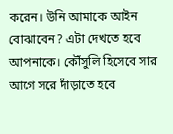করেন। উনি আমাকে আইন বোঝাবেন? এটা দেখতে হবে আপনাকে। কৌঁসুলি হিসেবে সার আগে সরে দাঁড়াতে হবে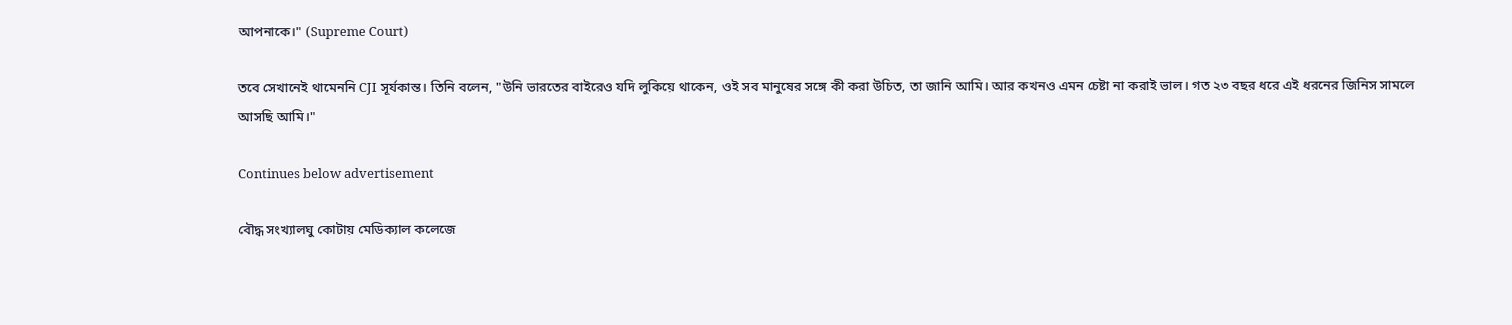আপনাকে।" (Supreme Court)

তবে সেখানেই থামেননি CJI সূর্যকান্ত। তিনি বলেন, "উনি ভারতের বাইরেও যদি লুকিয়ে থাকেন, ওই সব মানুষের সঙ্গে কী করা উচিত, তা জানি আমি। আর কখনও এমন চেষ্টা না করাই ভাল। গত ২৩ বছর ধরে এই ধরনের জিনিস সামলে আসছি আমি।"

Continues below advertisement

বৌদ্ধ সংখ্যালঘু কোটায় মেডিক্যাল কলেজে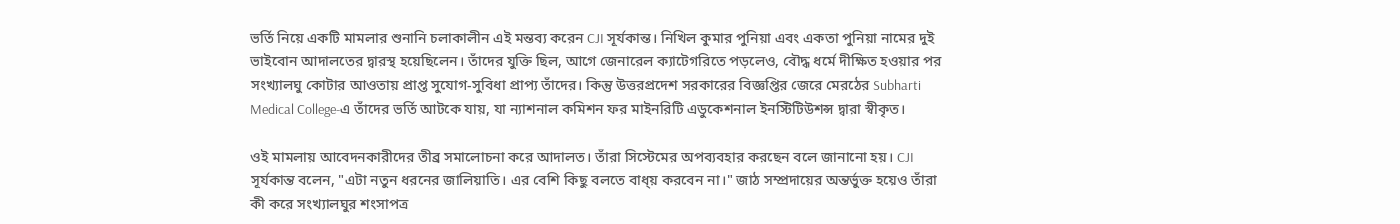ভর্তি নিয়ে একটি মামলার শুনানি চলাকালীন এই মন্তব্য করেন CJI সূর্যকান্ত। নিখিল কুমার পুনিয়া এবং একতা পুনিয়া নামের দুই ভাইবোন আদালতের দ্বারস্থ হয়েছিলেন। তাঁদের যুক্তি ছিল, আগে জেনারেল ক্যাটেগরিতে পড়লেও, বৌদ্ধ ধর্মে দীক্ষিত হওয়ার পর সংখ্যালঘু কোটার আওতায় প্রাপ্ত সুযোগ-সুবিধা প্রাপ্য তাঁদের। কিন্তু উত্তরপ্রদেশ সরকারের বিজ্ঞপ্তির জেরে মেরঠের Subharti Medical College-এ তাঁদের ভর্তি আটকে যায়, যা ন্যাশনাল কমিশন ফর মাইনরিটি এডুকেশনাল ইনস্টিটিউশন্স দ্বারা স্বীকৃত।

ওই মামলায় আবেদনকারীদের তীব্র সমালোচনা করে আদালত। তাঁরা সিস্টেমের অপব্যবহার করছেন বলে জানানো হয়। CJI সূর্যকান্ত বলেন, "এটা নতুন ধরনের জালিয়াতি। এর বেশি কিছু বলতে বাধ্য় করবেন না।" জাঠ সম্প্রদায়ের অন্তর্ভুক্ত হয়েও তাঁরা কী করে সংখ্যালঘুর শংসাপত্র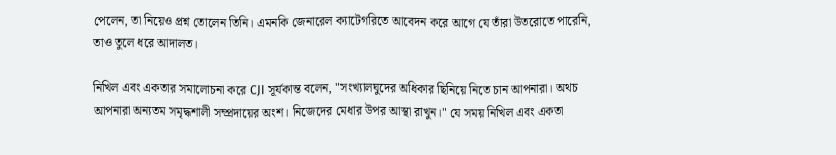পেলেন, তা নিয়েও প্রশ্ন তোলেন তিনি। এমনকি জেনারেল ক্যাটেগরিতে আবেদন করে আগে যে তাঁরা উতরোতে পারেনি, তাও তুলে ধরে আদালত।

নিখিল এবং একতার সমালোচনা করে CJI সূর্যকান্ত বলেন, "সংখ্যালঘুদের অধিকার ছিনিয়ে নিতে চান আপনারা। অথচ আপনারা অন্যতম সমৃদ্ধশালী সম্প্রদায়ের অংশ। নিজেদের মেধার উপর আস্থা রাখুন।" যে সময় নিখিল এবং একতা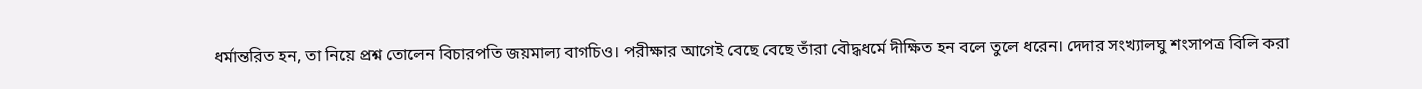ধর্মান্তরিত হন, তা নিয়ে প্রশ্ন তোলেন বিচারপতি জয়মাল্য বাগচিও। পরীক্ষার আগেই বেছে বেছে তাঁরা বৌদ্ধধর্মে দীক্ষিত হন বলে তুলে ধরেন। দেদার সংখ্যালঘু শংসাপত্র বিলি করা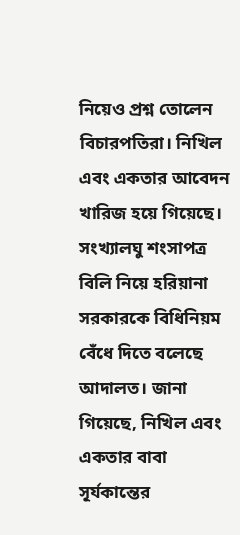নিয়েও প্রশ্ন তোলেন বিচারপতিরা। নিখিল এবং একতার আবেদন খারিজ হয়ে গিয়েছে। সংখ্যালঘু শংসাপত্র বিলি নিয়ে হরিয়ানা সরকারকে বিধিনিয়ম বেঁধে দিতে বলেছে আদালত। জানা গিয়েছে, নিখিল এবং একতার বাবা সূর্যকান্তের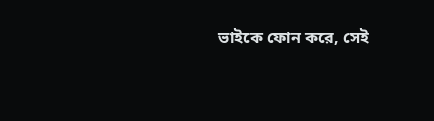ভাইকে ফোন করে, সেই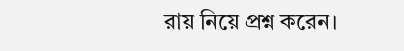রায় নিয়ে প্রশ্ন করেন।